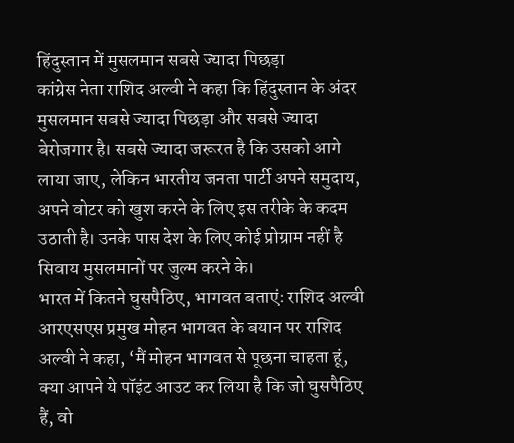हिंदुस्तान में मुसलमान सबसे ज्यादा पिछड़ा
कांग्रेस नेता राशिद अल्वी ने कहा कि हिंदुस्तान के अंदर मुसलमान सबसे ज्यादा पिछड़ा और सबसे ज्यादा बेरोजगार है। सबसे ज्यादा जरूरत है कि उसको आगे लाया जाए, लेकिन भारतीय जनता पार्टी अपने समुदाय, अपने वोटर को खुश करने के लिए इस तरीके के कदम उठाती है। उनके पास देश के लिए कोई प्रोग्राम नहीं है सिवाय मुसलमानों पर जुल्म करने के।
भारत में कितने घुसपैठिए, भागवत बताएंः राशिद अल्वी
आरएसएस प्रमुख मोहन भागवत के बयान पर राशिद अल्वी ने कहा, ‘मैं मोहन भागवत से पूछना चाहता हूं, क्या आपने ये पॉइंट आउट कर लिया है कि जो घुसपैठिए हैं, वो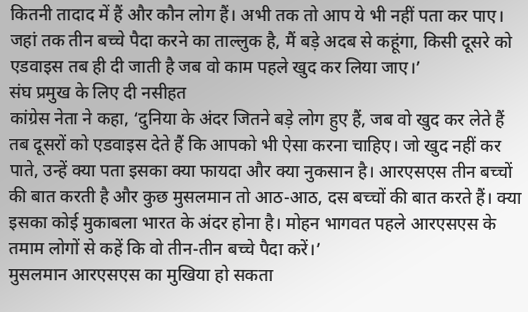कितनी तादाद में हैं और कौन लोग हैं। अभी तक तो आप ये भी नहीं पता कर पाए। जहां तक तीन बच्चे पैदा करने का ताल्लुक है, मैं बड़े अदब से कहूंगा, किसी दूसरे को एडवाइस तब ही दी जाती है जब वो काम पहले खुद कर लिया जाए।’
संघ प्रमुख के लिए दी नसीहत
कांग्रेस नेता ने कहा, ‘दुनिया के अंदर जितने बड़े लोग हुए हैं, जब वो खुद कर लेते हैं तब दूसरों को एडवाइस देते हैं कि आपको भी ऐसा करना चाहिए। जो खुद नहीं कर पाते, उन्हें क्या पता इसका क्या फायदा और क्या नुकसान है। आरएसएस तीन बच्चों की बात करती है और कुछ मुसलमान तो आठ-आठ, दस बच्चों की बात करते हैं। क्या इसका कोई मुकाबला भारत के अंदर होना है। मोहन भागवत पहले आरएसएस के तमाम लोगों से कहें कि वो तीन-तीन बच्चे पैदा करें।’
मुसलमान आरएसएस का मुखिया हो सकता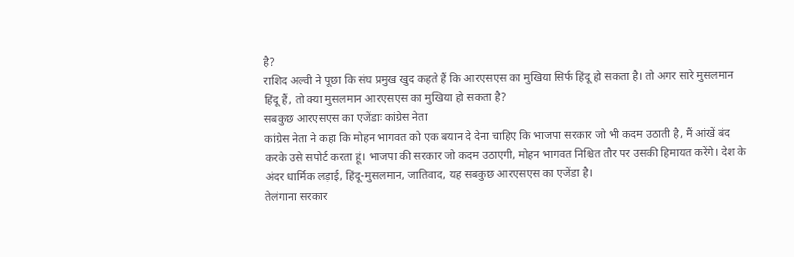है?
राशिद अल्वी ने पूछा कि संघ प्रमुख खुद कहते हैं कि आरएसएस का मुखिया सिर्फ हिंदू हो सकता है। तो अगर सारे मुसलमान हिंदू हैं, तो क्या मुसलमान आरएसएस का मुखिया हो सकता है?
सबकुछ आरएसएस का एजेंडाः कांग्रेस नेता
कांग्रेस नेता ने कहा कि मोहन भागवत को एक बयान दे देना चाहिए कि भाजपा सरकार जो भी कदम उठाती है, मैं आंखें बंद करके उसे सपोर्ट करता हूं। भाजपा की सरकार जो कदम उठाएगी, मोहन भागवत निश्चित तौर पर उसकी हिमायत करेंगे। देश के अंदर धार्मिक लड़ाई, हिंदू-मुसलमान, जातिवाद, यह सबकुछ आरएसएस का एजेंडा है।
तेलंगाना सरकार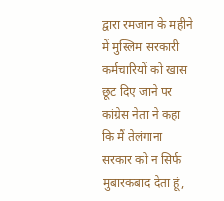द्वारा रमजान के महीने में मुस्लिम सरकारी कर्मचारियों को खास छूट दिए जाने पर कांग्रेस नेता ने कहा कि मैं तेलंगाना सरकार को न सिर्फ मुबारकबाद देता हूं,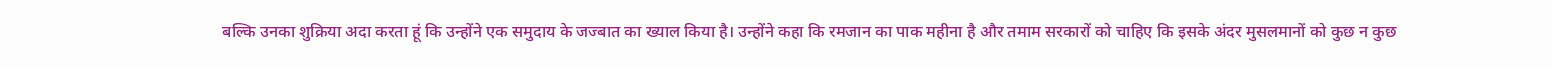बल्कि उनका शुक्रिया अदा करता हूं कि उन्होंने एक समुदाय के जज्बात का ख्याल किया है। उन्होंने कहा कि रमजान का पाक महीना है और तमाम सरकारों को चाहिए कि इसके अंदर मुसलमानों को कुछ न कुछ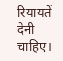रियायतें देनी चाहिए।